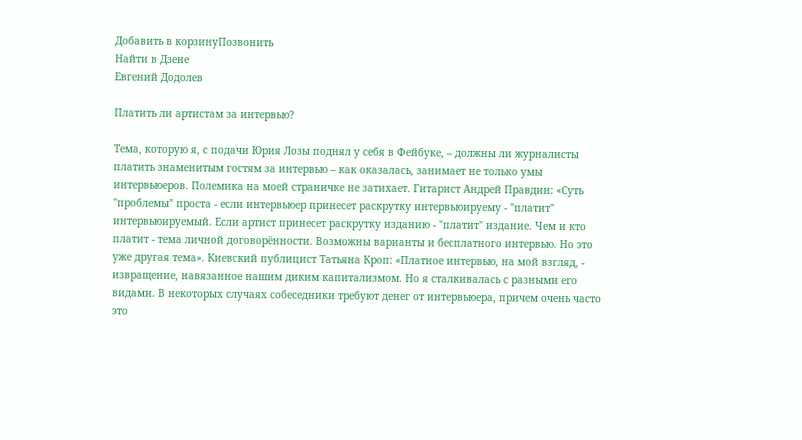Добавить в корзинуПозвонить
Найти в Дзене
Евгений Додолев

Платить ли артистам за интервью?

Тема, которую я, с подачи Юрия Лозы поднял у себя в Фейбуке, – должны ли журналисты платить знаменитым гостям за интервью – как оказалась, занимает не только умы интервьюеров. Полемика на моей страничке не затихает. Гитарист Андрей Правдин: «Суть "проблемы" проста - если интервьюер принесет раскрутку интервьюируему - "платит" интервьюируемый. Если артист принесет раскрутку изданию - "платит" издание. Чем и кто платит - тема личной договорённости. Возможны варианты и бесплатного интервью. Но это уже другая тема». Киевский публицист Татьяна Кроп: «Платное интервью, на мой взгляд, - извращение, навязанное нашим диким капитализмом. Но я сталкивалась с разными его видами. В некоторых случаях собеседники требуют денег от интервьюера, причем очень часто это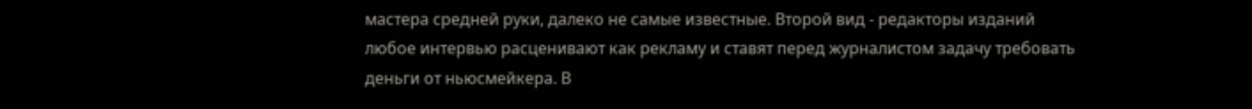мастера средней руки, далеко не самые известные. Второй вид - редакторы изданий любое интервью расценивают как рекламу и ставят перед журналистом задачу требовать деньги от ньюсмейкера. В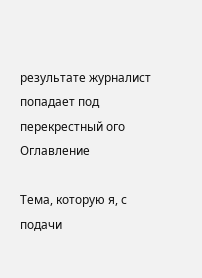результате журналист попадает под перекрестный ого
Оглавление

Тема, которую я, с подачи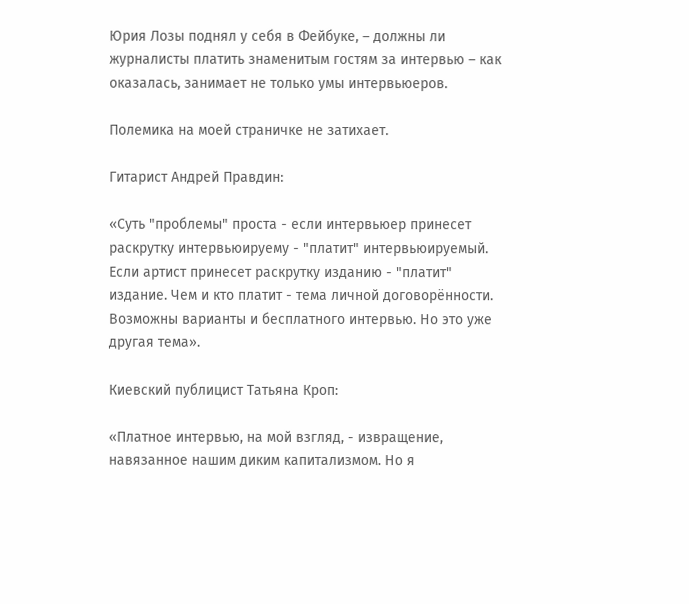Юрия Лозы поднял у себя в Фейбуке, – должны ли журналисты платить знаменитым гостям за интервью – как оказалась, занимает не только умы интервьюеров.

Полемика на моей страничке не затихает.

Гитарист Андрей Правдин:

«Суть "проблемы" проста - если интервьюер принесет раскрутку интервьюируему - "платит" интервьюируемый. Если артист принесет раскрутку изданию - "платит" издание. Чем и кто платит - тема личной договорённости. Возможны варианты и бесплатного интервью. Но это уже другая тема».

Киевский публицист Татьяна Кроп:

«Платное интервью, на мой взгляд, - извращение, навязанное нашим диким капитализмом. Но я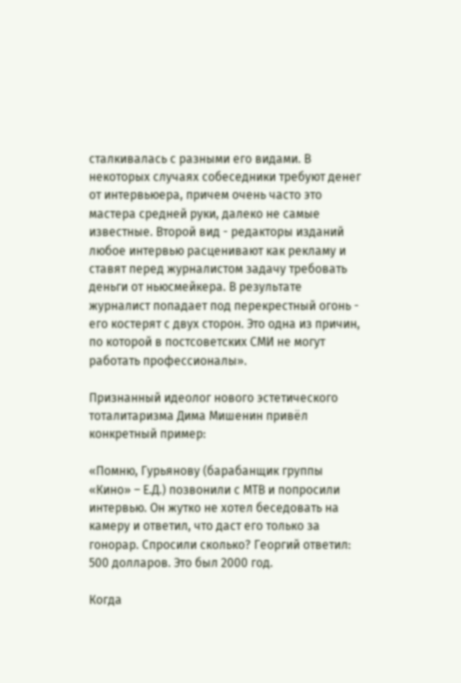сталкивалась с разными его видами. В некоторых случаях собеседники требуют денег от интервьюера, причем очень часто это мастера средней руки, далеко не самые известные. Второй вид - редакторы изданий любое интервью расценивают как рекламу и ставят перед журналистом задачу требовать деньги от ньюсмейкера. В результате журналист попадает под перекрестный огонь - его костерят с двух сторон. Это одна из причин, по которой в постсоветских СМИ не могут работать профессионалы».

Признанный идеолог нового эстетического тоталитаризма Дима Мишенин привёл конкретный пример:

«Помню, Гурьянову (барабанщик группы «Кино» – Е.Д.) позвонили с МТВ и попросили интервью. Он жутко не хотел беседовать на камеру и ответил, что даст его только за гонорар. Спросили сколько? Георгий ответил: 500 долларов. Это был 2000 год.

Когда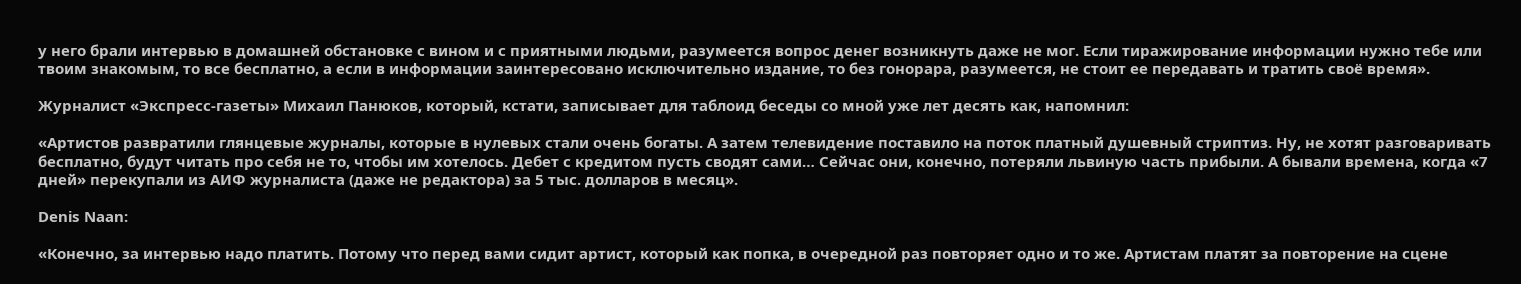у него брали интервью в домашней обстановке с вином и с приятными людьми, разумеется вопрос денег возникнуть даже не мог. Если тиражирование информации нужно тебе или твоим знакомым, то все бесплатно, а если в информации заинтересовано исключительно издание, то без гонорара, разумеется, не стоит ее передавать и тратить своё время».

Журналист «Экспресс-газеты» Михаил Панюков, который, кстати, записывает для таблоид беседы со мной уже лет десять как, напомнил:

«Артистов развратили глянцевые журналы, которые в нулевых стали очень богаты. А затем телевидение поставило на поток платный душевный стриптиз. Ну, не хотят разговаривать бесплатно, будут читать про себя не то, чтобы им хотелось. Дебет с кредитом пусть сводят сами… Сейчас они, конечно, потеряли львиную часть прибыли. А бывали времена, когда «7 дней» перекупали из АИФ журналиста (даже не редактора) за 5 тыс. долларов в месяц».

Denis Naan:

«Конечно, за интервью надо платить. Потому что перед вами сидит артист, который как попка, в очередной раз повторяет одно и то же. Артистам платят за повторение на сцене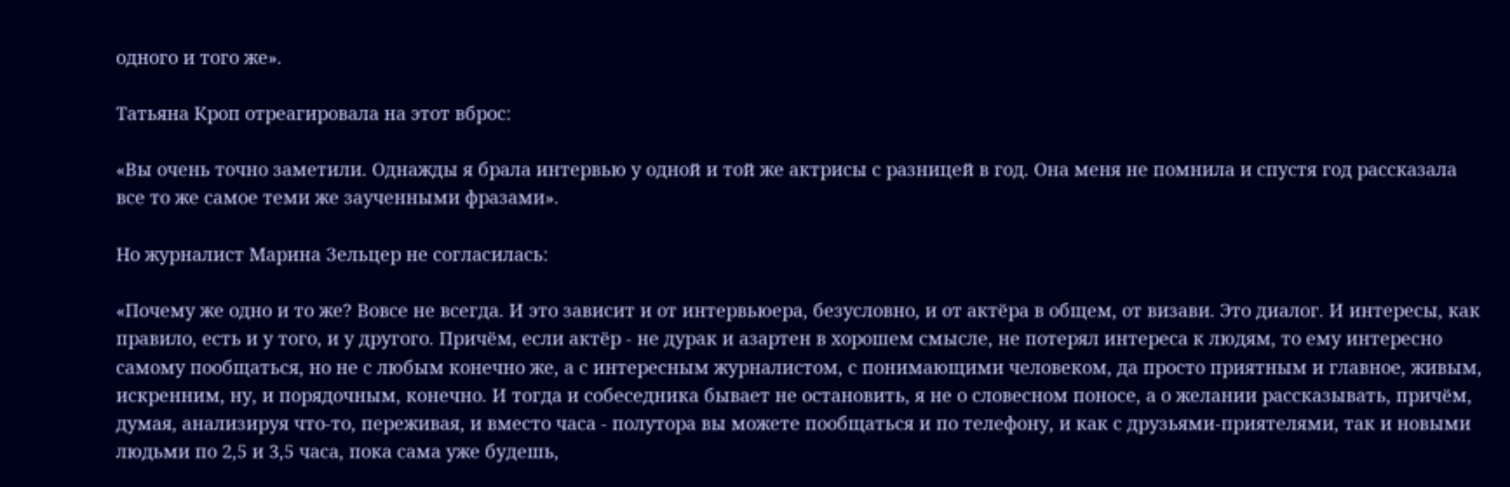одного и того же».

Татьяна Кроп отреагировала на этот вброс:

«Вы очень точно заметили. Однажды я брала интервью у одной и той же актрисы с разницей в год. Она меня не помнила и спустя год рассказала все то же самое теми же заученными фразами».

Но журналист Марина Зельцер не согласилась:

«Почему же одно и то же? Вовсе не всегда. И это зависит и от интервьюера, безусловно, и от актёра в общем, от визави. Это диалог. И интересы, как правило, есть и у того, и у другого. Причём, если актёр - не дурак и азартен в хорошем смысле, не потерял интереса к людям, то ему интересно самому пообщаться, но не с любым конечно же, а с интересным журналистом, с понимающими человеком, да просто приятным и главное, живым, искренним, ну, и порядочным, конечно. И тогда и собеседника бывает не остановить, я не о словесном поносе, а о желании рассказывать, причём, думая, анализируя что-то, переживая, и вместо часа - полутора вы можете пообщаться и по телефону, и как с друзьями-приятелями, так и новыми людьми по 2,5 и 3,5 часа, пока сама уже будешь,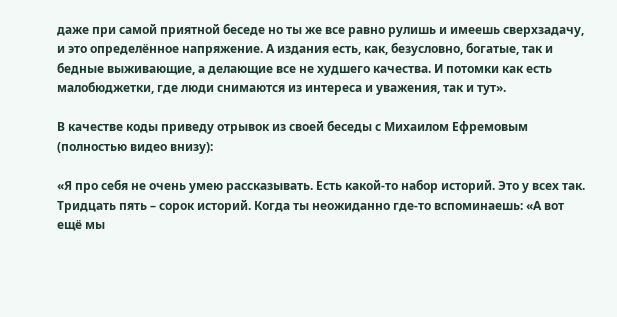даже при самой приятной беседе но ты же все равно рулишь и имеешь сверхзадачу, и это определённое напряжение. А издания есть, как, безусловно, богатые, так и бедные выживающие, а делающие все не худшего качества. И потомки как есть малобюджетки, где люди снимаются из интереса и уважения, так и тут».

В качестве коды приведу отрывок из своей беседы с Михаилом Ефремовым (полностью видео внизу):

«Я про себя не очень умею рассказывать. Есть какой-то набор историй. Это у всех так. Тридцать пять – сорок историй. Когда ты неожиданно где-то вспоминаешь: «А вот ещё мы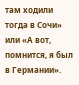там ходили тогда в Сочи» или «А вот, помнится, я был в Германии».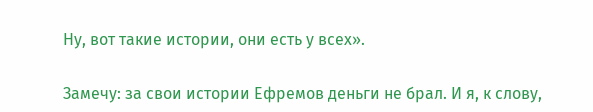Ну, вот такие истории, они есть у всех».

Замечу: за свои истории Ефремов деньги не брал. И я, к слову,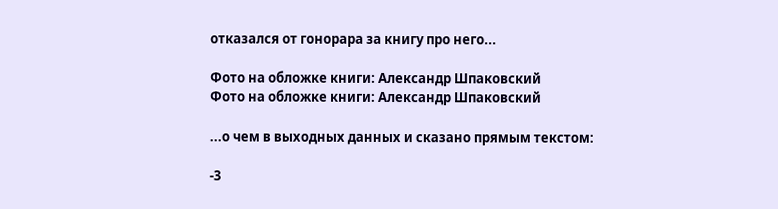отказался от гонорара за книгу про него...

Фото на обложке книги: Александр Шпаковский
Фото на обложке книги: Александр Шпаковский

...о чем в выходных данных и сказано прямым текстом:

-3